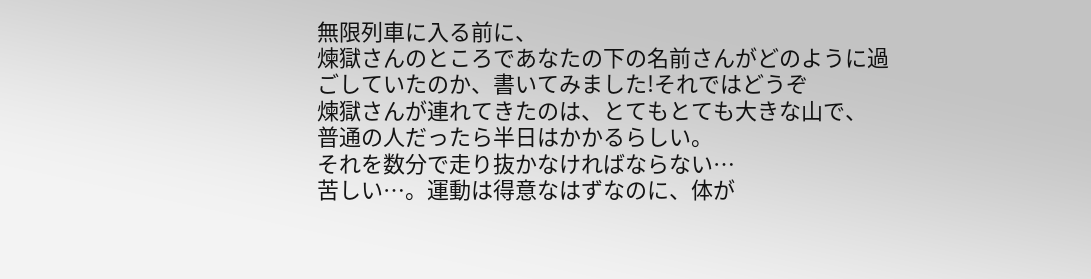無限列車に入る前に、
煉獄さんのところであなたの下の名前さんがどのように過ごしていたのか、書いてみました!それではどうぞ
煉獄さんが連れてきたのは、とてもとても大きな山で、
普通の人だったら半日はかかるらしい。
それを数分で走り抜かなければならない…
苦しい…。運動は得意なはずなのに、体が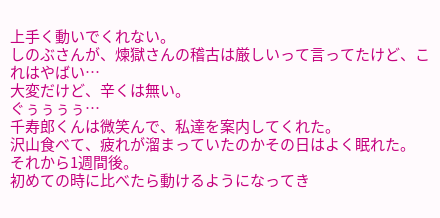上手く動いでくれない。
しのぶさんが、煉獄さんの稽古は厳しいって言ってたけど、これはやばい…
大変だけど、辛くは無い。
ぐぅぅぅぅ…
千寿郎くんは微笑んで、私達を案内してくれた。
沢山食べて、疲れが溜まっていたのかその日はよく眠れた。
それから1週間後。
初めての時に比べたら動けるようになってき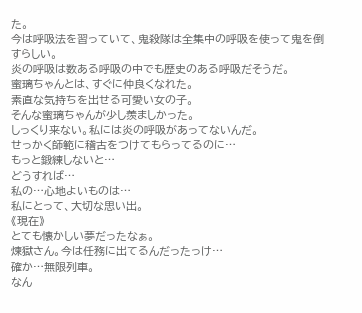た。
今は呼吸法を習っていて、鬼殺隊は全集中の呼吸を使って鬼を倒すらしい。
炎の呼吸は数ある呼吸の中でも歴史のある呼吸だそうだ。
蜜璃ちゃんとは、すぐに仲良くなれた。
素直な気持ちを出せる可愛い女の子。
そんな蜜璃ちゃんが少し羨ましかった。
しっくり来ない。私には炎の呼吸があってないんだ。
せっかく師範に稽古をつけてもらってるのに…
もっと鍛練しないと…
どうすれば…
私の…心地よいものは…
私にとって、大切な思い出。
《現在》
とても懐かしい夢だったなぁ。
煉獄さん。今は任務に出てるんだったっけ…
確か…無限列車。
なん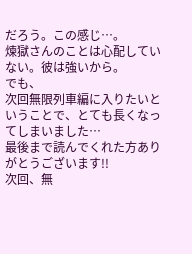だろう。この感じ…。
煉獄さんのことは心配していない。彼は強いから。
でも、
次回無限列車編に入りたいということで、とても長くなってしまいました…
最後まで読んでくれた方ありがとうございます!!
次回、無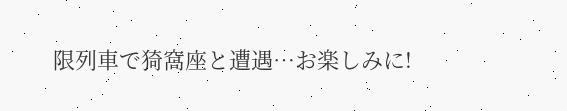限列車で猗窩座と遭遇…お楽しみに!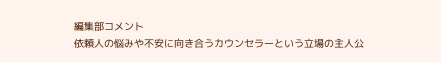編集部コメント
依頼人の悩みや不安に向き合うカウンセラーという立場の主人公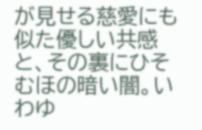が見せる慈愛にも似た優しい共感と、その裏にひそむほの暗い闇。いわゆ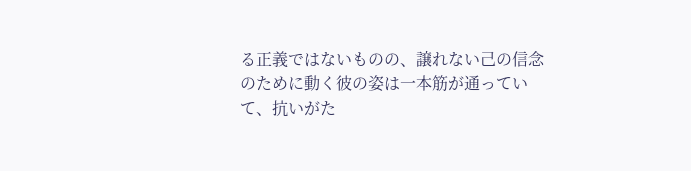る正義ではないものの、譲れない己の信念のために動く彼の姿は一本筋が通っていて、抗いがた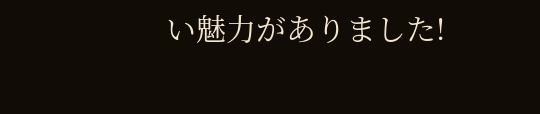い魅力がありました!